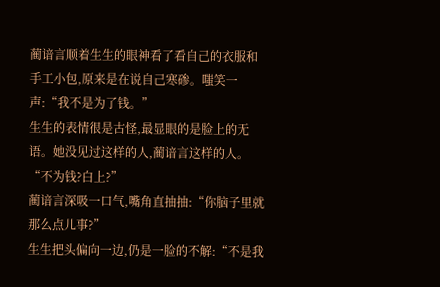蔺谙言顺着生生的眼神看了看自己的衣服和手工小包,原来是在说自己寒碜。嗤笑一声:“我不是为了钱。”
生生的表情很是古怪,最显眼的是脸上的无语。她没见过这样的人,蔺谙言这样的人。
“不为钱?白上?”
蔺谙言深吸一口气,嘴角直抽抽:“你脑子里就那么点儿事?”
生生把头偏向一边,仍是一脸的不解:“不是我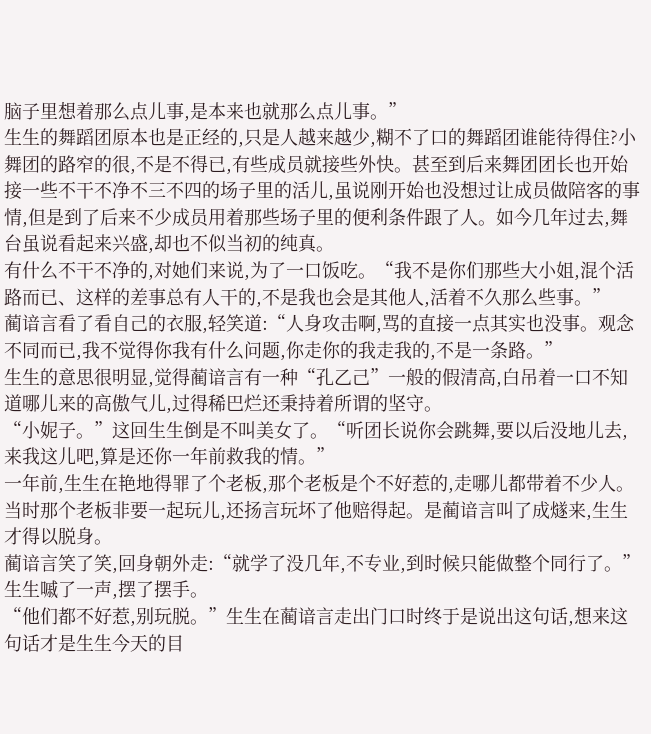脑子里想着那么点儿事,是本来也就那么点儿事。”
生生的舞蹈团原本也是正经的,只是人越来越少,糊不了口的舞蹈团谁能待得住?小舞团的路窄的很,不是不得已,有些成员就接些外快。甚至到后来舞团团长也开始接一些不干不净不三不四的场子里的活儿,虽说刚开始也没想过让成员做陪客的事情,但是到了后来不少成员用着那些场子里的便利条件跟了人。如今几年过去,舞台虽说看起来兴盛,却也不似当初的纯真。
有什么不干不净的,对她们来说,为了一口饭吃。“我不是你们那些大小姐,混个活路而已、这样的差事总有人干的,不是我也会是其他人,活着不久那么些事。”
蔺谙言看了看自己的衣服,轻笑道:“人身攻击啊,骂的直接一点其实也没事。观念不同而已,我不觉得你我有什么问题,你走你的我走我的,不是一条路。”
生生的意思很明显,觉得蔺谙言有一种“孔乙己”一般的假清高,白吊着一口不知道哪儿来的高傲气儿,过得稀巴烂还秉持着所谓的坚守。
“小妮子。”这回生生倒是不叫美女了。“听团长说你会跳舞,要以后没地儿去,来我这儿吧,算是还你一年前救我的情。”
一年前,生生在艳地得罪了个老板,那个老板是个不好惹的,走哪儿都带着不少人。当时那个老板非要一起玩儿,还扬言玩坏了他赔得起。是蔺谙言叫了成燧来,生生才得以脱身。
蔺谙言笑了笑,回身朝外走:“就学了没几年,不专业,到时候只能做整个同行了。”
生生嘁了一声,摆了摆手。
“他们都不好惹,别玩脱。”生生在蔺谙言走出门口时终于是说出这句话,想来这句话才是生生今天的目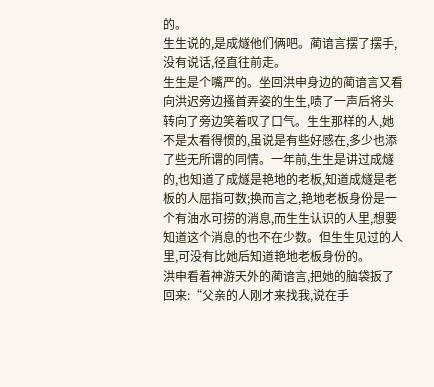的。
生生说的,是成燧他们俩吧。蔺谙言摆了摆手,没有说话,径直往前走。
生生是个嘴严的。坐回洪申身边的蔺谙言又看向洪迟旁边搔首弄姿的生生,啧了一声后将头转向了旁边笑着叹了口气。生生那样的人,她不是太看得惯的,虽说是有些好感在,多少也添了些无所谓的同情。一年前,生生是讲过成燧的,也知道了成燧是艳地的老板,知道成燧是老板的人屈指可数;换而言之,艳地老板身份是一个有油水可捞的消息,而生生认识的人里,想要知道这个消息的也不在少数。但生生见过的人里,可没有比她后知道艳地老板身份的。
洪申看着神游天外的蔺谙言,把她的脑袋扳了回来:“父亲的人刚才来找我,说在手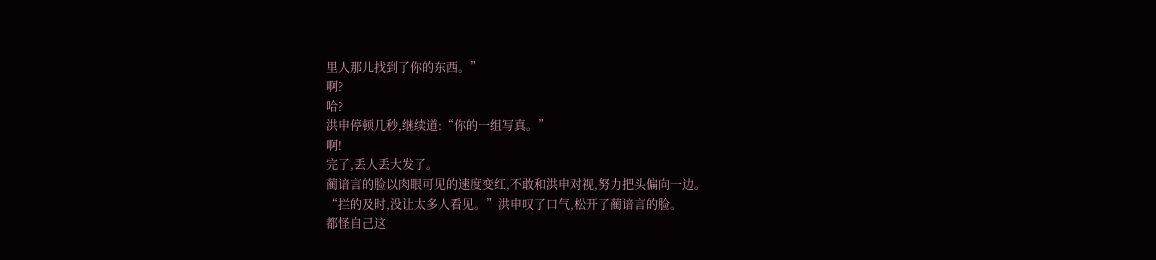里人那儿找到了你的东西。”
啊?
哈?
洪申停顿几秒,继续道:“你的一组写真。”
啊!
完了,丢人丢大发了。
蔺谙言的脸以肉眼可见的速度变红,不敢和洪申对视,努力把头偏向一边。
“拦的及时,没让太多人看见。”洪申叹了口气,松开了蔺谙言的脸。
都怪自己这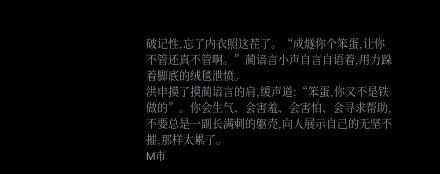破记性,忘了内衣照这茬了。“成燧你个笨蛋,让你不管还真不管啊。”蔺谙言小声自言自语着,用力跺着脚底的绒毯泄愤。
洪申摸了摸蔺谙言的肩,缓声道:“笨蛋,你又不是铁做的”。你会生气、会害羞、会害怕、会寻求帮助,不要总是一副长满刺的躯壳,向人展示自己的无坚不摧,那样太累了。
M市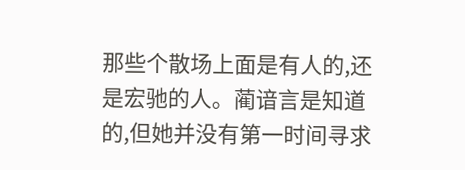那些个散场上面是有人的,还是宏驰的人。蔺谙言是知道的,但她并没有第一时间寻求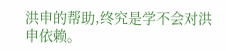洪申的帮助,终究是学不会对洪申依赖。